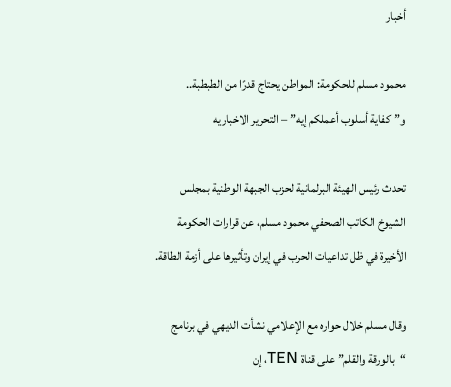أخبار

محمود مسلم للحكومة: المواطن يحتاج قدرًا من الطبطبة.. و”كفاية أسلوب أعملكم إيه” – التحرير الاخباريه

تحدث رئيس الهيئة البرلمانية لحزب الجبهة الوطنية بمجلس الشيوخ الكاتب الصحفي محمود مسلم، عن قرارات الحكومة الأخيرة في ظل تداعيات الحرب في إيران وتأثيرها على أزمة الطاقة.

وقال مسلم خلال حواره مع الإعلامي نشأت الديهي في برنامج “بالورقة والقلم” على قناة TEN، إن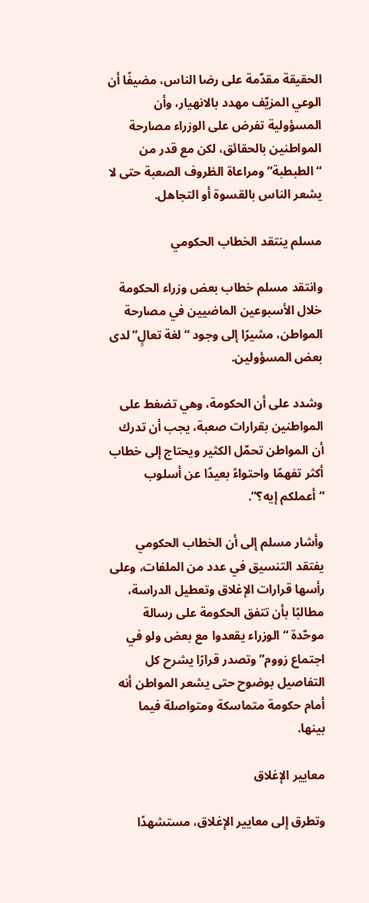الحقيقة مقدّمة على رضا الناس، مضيفًا أن الوعي المزيّف مهدد بالانهيار، وأن المسؤولية تفرض على الوزراء مصارحة المواطنين بالحقائق، لكن مع قدر من “الطبطبة” ومراعاة الظروف الصعبة حتى لا يشعر الناس بالقسوة أو التجاهل.

مسلم ينتقد الخطاب الحكومي

وانتقد مسلم خطاب بعض وزراء الحكومة خلال الأسبوعين الماضيين في مصارحة المواطن، مشيرًا إلى وجود “لغة تعالٍ” لدى بعض المسؤولين.

وشدد على أن الحكومة، وهي تضغط على المواطنين بقرارات صعبة، يجب أن تدرك أن المواطن تحمّل الكثير ويحتاج إلى خطاب أكثر تفهمًا واحتواءً بعيدًا عن أسلوب “أعملكم إيه؟”.

وأشار مسلم إلى أن الخطاب الحكومي يفتقد التنسيق في عدد من الملفات، وعلى رأسها قرارات الإغلاق وتعطيل الدراسة، مطالبًا بأن تتفق الحكومة على رسالة موحّدة “الوزراء يقعدوا مع بعض ولو في اجتماع زووم” وتصدر قرارًا يشرح كل التفاصيل بوضوح حتى يشعر المواطن أنه أمام حكومة متماسكة ومتواصلة فيما بينها.

معايير الإغلاق

وتطرق إلى معايير الإغلاق، مستشهدًا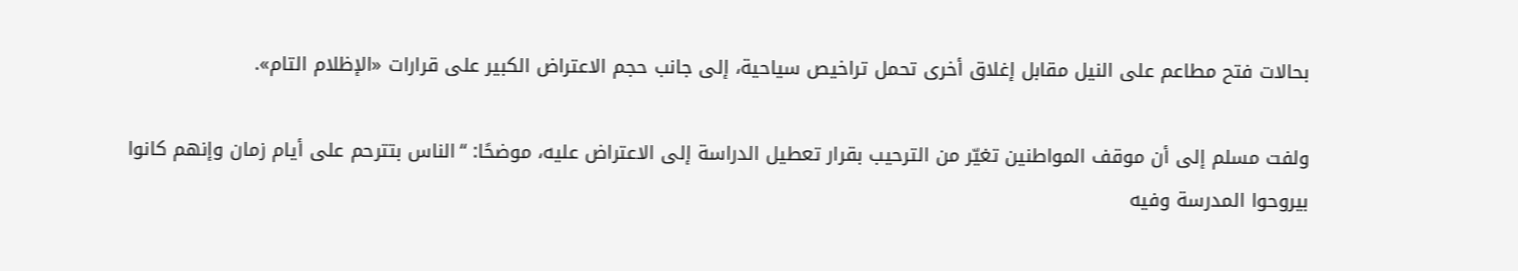بحالات فتح مطاعم على النيل مقابل إغلاق أخرى تحمل تراخيص سياحية، إلى جانب حجم الاعتراض الكبير على قرارات «الإظلام التام».

ولفت مسلم إلى أن موقف المواطنين تغيّر من الترحيب بقرار تعطيل الدراسة إلى الاعتراض عليه، موضحًا: “الناس بتترحم على أيام زمان وإنهم كانوا بيروحوا المدرسة وفيه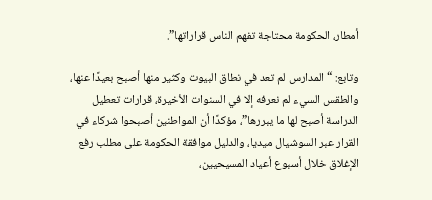أمطار، الحكومة محتاجة تفهم الناس قراراتها”.

وتابع: “المدارس لم تعد في نطاق البيوت وكثير منها أصبح بعيدًا عنها، والطقس السيء لم نعرفه إلا في السنوات الأخيرة، قرارات تعطيل الدراسة أصبح لها ما يبررها”، مؤكدًا أن المواطنين أصبحوا شركاء في القرار عبر السوشيال ميديا، والدليل موافقة الحكومة على مطلب رفع الإغلاق خلال أسبوع أعياد المسيحيين،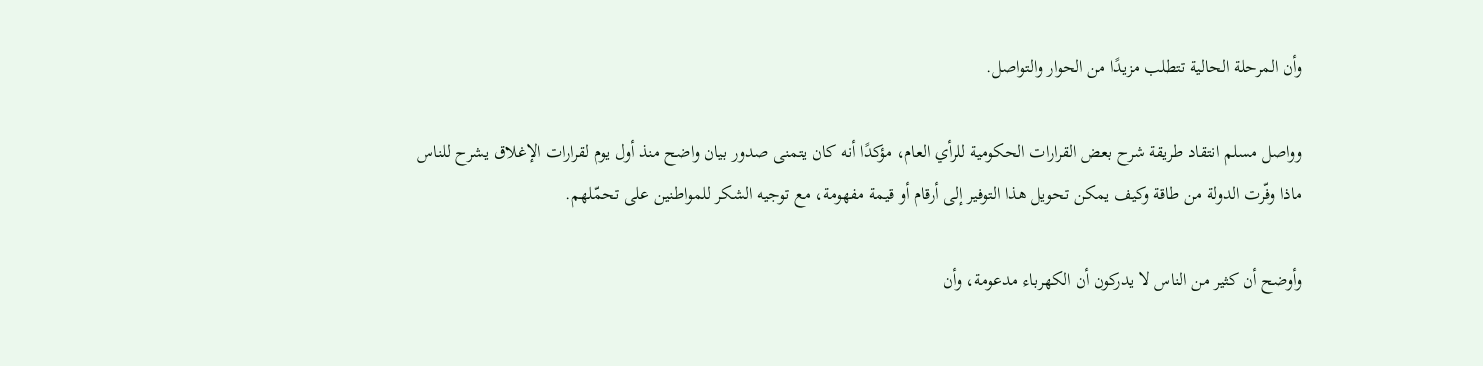وأن المرحلة الحالية تتطلب مزيدًا من الحوار والتواصل.

وواصل مسلم انتقاد طريقة شرح بعض القرارات الحكومية للرأي العام، مؤكدًا أنه كان يتمنى صدور بيان واضح منذ أول يوم لقرارات الإغلاق يشرح للناس ماذا وفّرت الدولة من طاقة وكيف يمكن تحويل هذا التوفير إلى أرقام أو قيمة مفهومة، مع توجيه الشكر للمواطنين على تحمّلهم.

وأوضح أن كثير من الناس لا يدركون أن الكهرباء مدعومة، وأن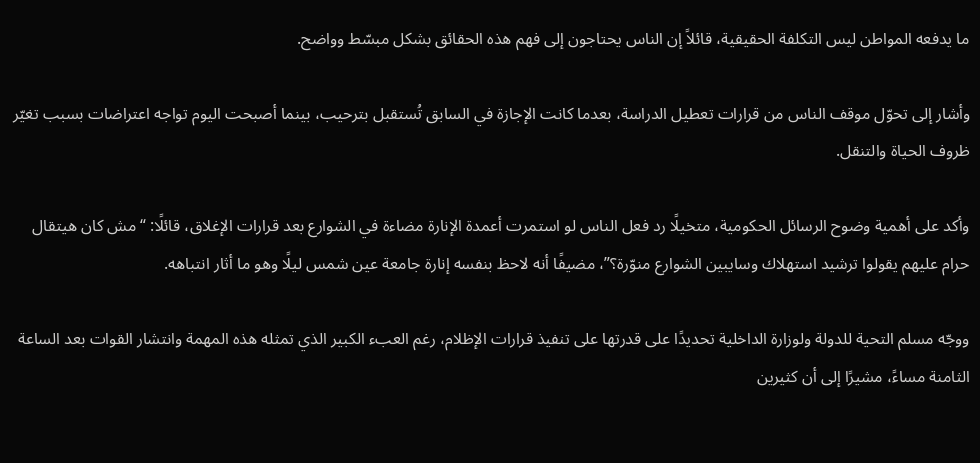ما يدفعه المواطن ليس التكلفة الحقيقية، قائلاً إن الناس يحتاجون إلى فهم هذه الحقائق بشكل مبسّط وواضح.

وأشار إلى تحوّل موقف الناس من قرارات تعطيل الدراسة، بعدما كانت الإجازة في السابق تُستقبل بترحيب، بينما أصبحت اليوم تواجه اعتراضات بسبب تغيّر ظروف الحياة والتنقل.

وأكد على أهمية وضوح الرسائل الحكومية، متخيلًا رد فعل الناس لو استمرت أعمدة الإنارة مضاءة في الشوارع بعد قرارات الإغلاق، قائلًا: “مش كان هيتقال حرام عليهم يقولوا ترشيد استهلاك وسايبين الشوارع منوّرة؟”، مضيفًا أنه لاحظ بنفسه إنارة جامعة عين شمس ليلًا وهو ما أثار انتباهه.

ووجّه مسلم التحية للدولة ولوزارة الداخلية تحديدًا على قدرتها على تنفيذ قرارات الإظلام، رغم العبء الكبير الذي تمثله هذه المهمة وانتشار القوات بعد الساعة الثامنة مساءً، مشيرًا إلى أن كثيرين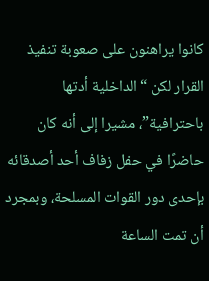كانوا يراهنون على صعوبة تنفيذ القرار لكن “الداخلية أدتها باحترافية”، مشيرا إلى أنه كان حاضرًا في حفل زفاف أحد أصدقائه بإحدى دور القوات المسلحة، وبمجرد أن تمت الساعة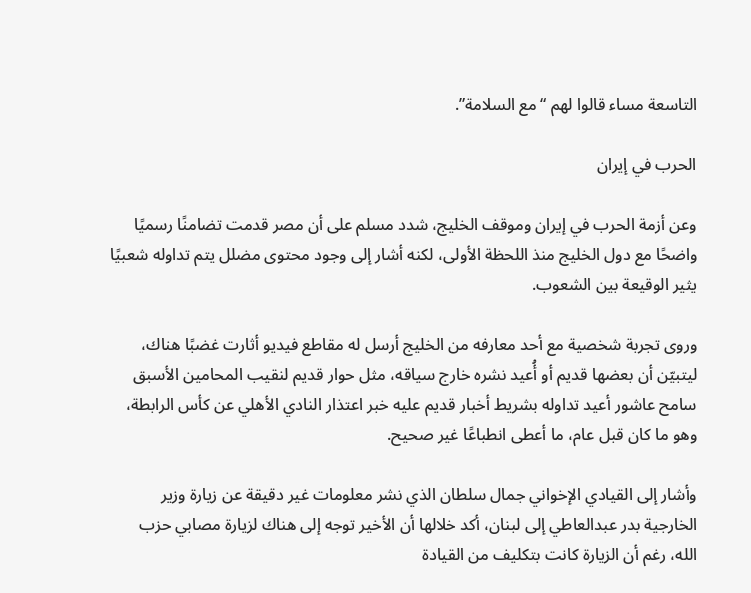التاسعة مساء قالوا لهم “مع السلامة”.

الحرب في إيران

وعن أزمة الحرب في إيران وموقف الخليج، شدد مسلم على أن مصر قدمت تضامنًا رسميًا واضحًا مع دول الخليج منذ اللحظة الأولى، لكنه أشار إلى وجود محتوى مضلل يتم تداوله شعبيًا يثير الوقيعة بين الشعوب.

وروى تجربة شخصية مع أحد معارفه من الخليج أرسل له مقاطع فيديو أثارت غضبًا هناك، ليتبيّن أن بعضها قديم أو أُعيد نشره خارج سياقه، مثل حوار قديم لنقيب المحامين الأسبق سامح عاشور أعيد تداوله بشريط أخبار قديم عليه خبر اعتذار النادي الأهلي عن كأس الرابطة، وهو ما كان قبل عام، ما أعطى انطباعًا غير صحيح.

وأشار إلى القيادي الإخواني جمال سلطان الذي نشر معلومات غير دقيقة عن زيارة وزير الخارجية بدر عبدالعاطي إلى لبنان، أكد خلالها أن الأخير توجه إلى هناك لزيارة مصابي حزب الله، رغم أن الزيارة كانت بتكليف من القيادة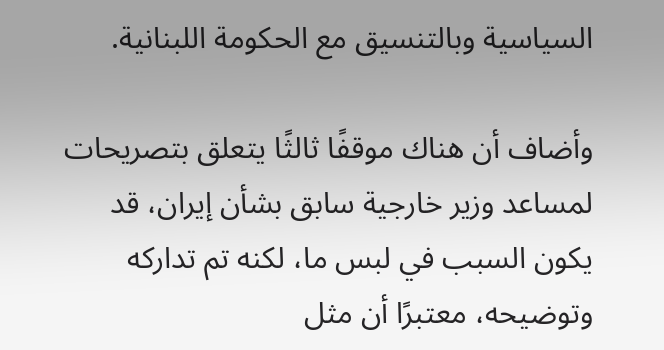السياسية وبالتنسيق مع الحكومة اللبنانية.

وأضاف أن هناك موقفًا ثالثًا يتعلق بتصريحات لمساعد وزير خارجية سابق بشأن إيران، قد يكون السبب في لبس ما، لكنه تم تداركه وتوضيحه، معتبرًا أن مثل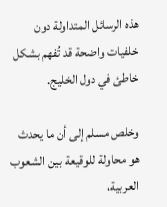هذه الرسائل المتداولة دون خلفيات واضحة قد تُفهم بشكل خاطئ في دول الخليج.

وخلص مسلم إلى أن ما يحدث هو محاولة للوقيعة بين الشعوب العربية،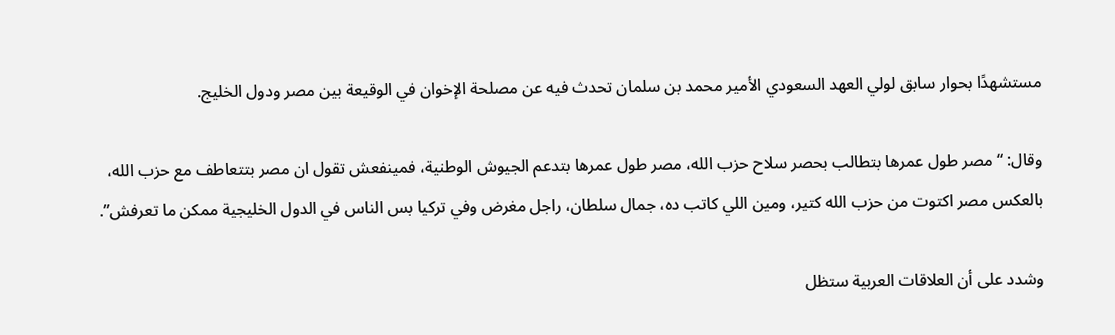مستشهدًا بحوار سابق لولي العهد السعودي الأمير محمد بن سلمان تحدث فيه عن مصلحة الإخوان في الوقيعة بين مصر ودول الخليج.

وقال: “مصر طول عمرها بتطالب بحصر سلاح حزب الله، مصر طول عمرها بتدعم الجيوش الوطنية، فمينفعش تقول ان مصر بتتعاطف مع حزب الله، بالعكس مصر اكتوت من حزب الله كتير، ومين اللي كاتب ده، جمال سلطان، راجل مغرض وفي تركيا بس الناس في الدول الخليجية ممكن ما تعرفش”.

وشدد على أن العلاقات العربية ستظل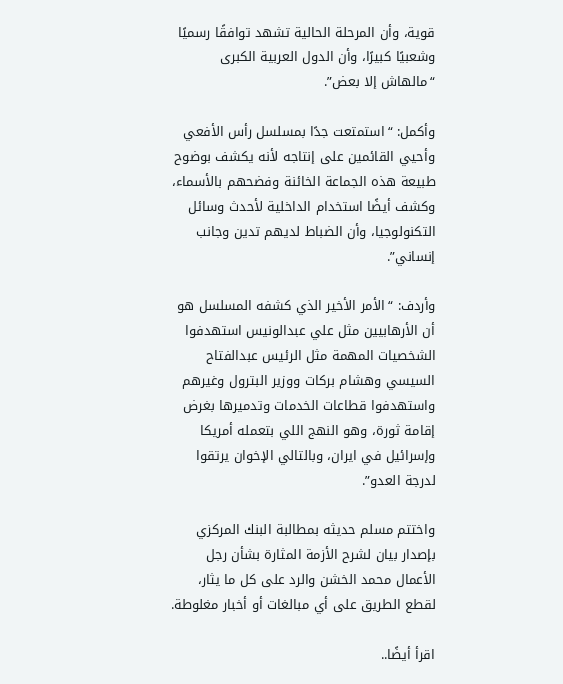قوية، وأن المرحلة الحالية تشهد توافقًا رسميًا وشعبيًا كبيرًا، وأن الدول العربية الكبرى “مالهاش إلا بعض”.

وأكمل: “استمتعت جدًا بمسلسل رأس الأفعي وأحيي القائمين على إنتاجه لأنه يكشف بوضوح طبيعة هذه الجماعة الخائنة وفضحهم بالأسماء، وكشف أيضًا استخدام الداخلية لأحدث وسائل التكنولوجيا، وأن الضباط لديهم تدين وجانب إنساني”.

وأردف: “الأمر الأخير الذي كشفه المسلسل هو أن الأرهابيين مثل علي عبدالونيس استهدفوا الشخصيات المهمة مثل الرئيس عبدالفتاح السيسي وهشام بركات ووزير البترول وغيرهم واستهدفوا قطاعات الخدمات وتدميرها بغرض إقامة ثورة، وهو النهج اللي بتعمله أمريكا وإسرائيل في ايران، وبالتالي الإخوان يرتقوا لدرجة العدو”.

واختتم مسلم حديثه بمطالبة البنك المركزي بإصدار بيان لشرح الأزمة المثارة بشأن رجل الأعمال محمد الخشن والرد على كل ما يثار، لقطع الطريق على أي مبالغات أو أخبار مغلوطة.

اقرأ أيضًا..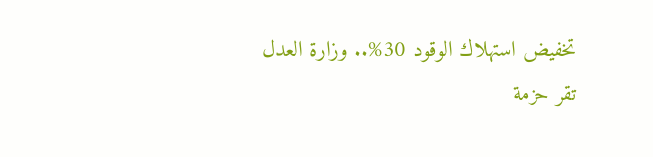تخفيض استهلاك الوقود 30%.. وزارة العدل تقر حزمة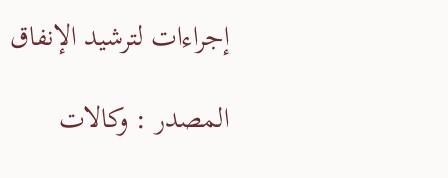إجراءات لترشيد الإنفاق

المصدر : وكالات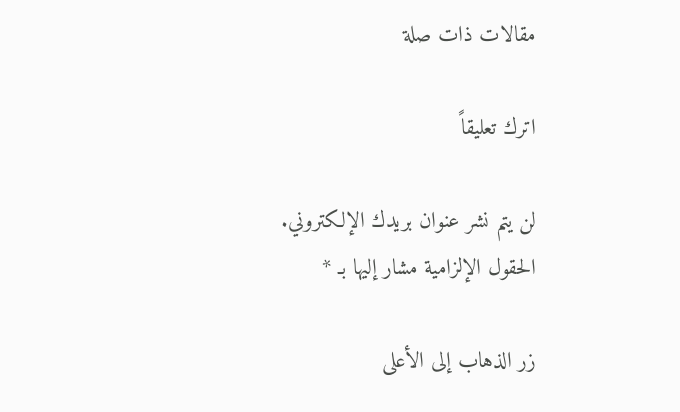مقالات ذات صلة

اترك تعليقاً

لن يتم نشر عنوان بريدك الإلكتروني. الحقول الإلزامية مشار إليها بـ *

زر الذهاب إلى الأعلى